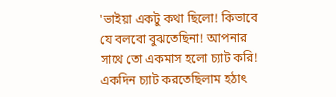'ভাইয়া একটু কথা ছিলো! কিভাবে যে বলবো বুঝতেছিনা! আপনার সাথে তো একমাস হলো চ্যাট করি! একদিন চ্যাট করতেছিলাম হঠাৎ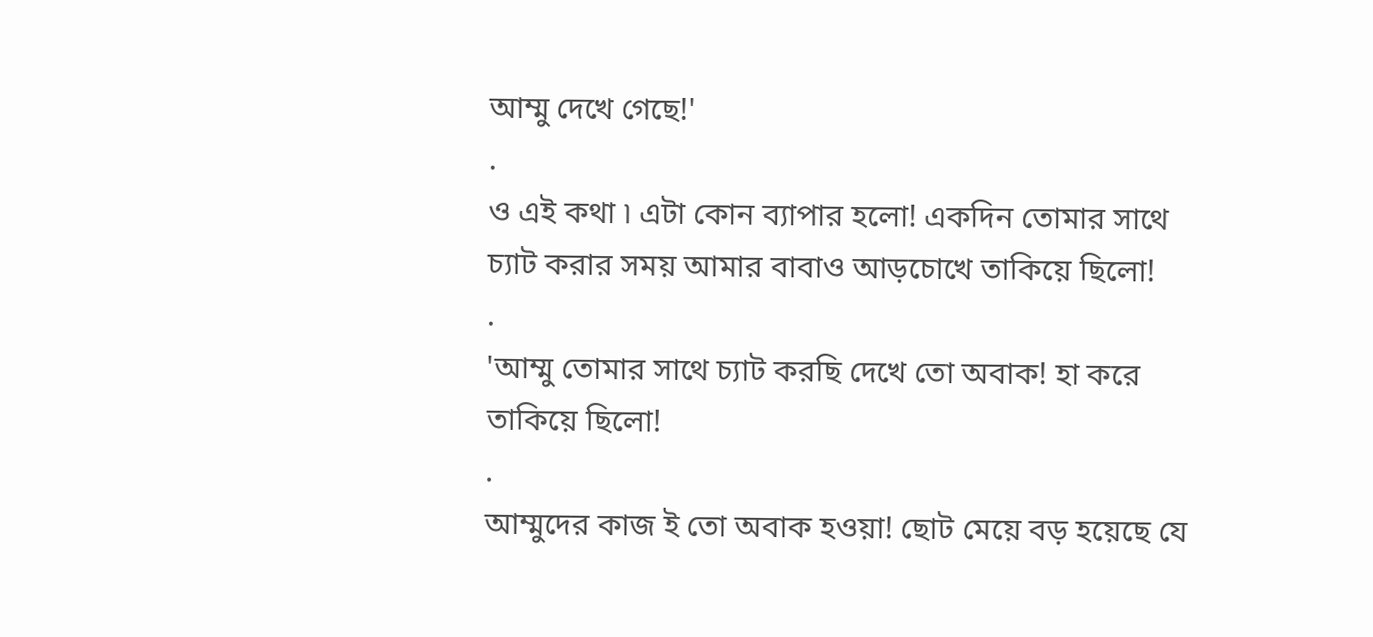আম্মু দেখে গেছে!'
.
ও এই কথা ৷ এটা কোন ব্যাপার হলো! একদিন তোমার সাথে চ্যাট করার সময় আমার বাবাও আড়চোখে তাকিয়ে ছিলো!
.
'আম্মু তোমার সাথে চ্যাট করছি দেখে তো অবাক! হা করে তাকিয়ে ছিলো!
.
আম্মুদের কাজ ই তো অবাক হওয়া! ছোট মেয়ে বড় হয়েছে যে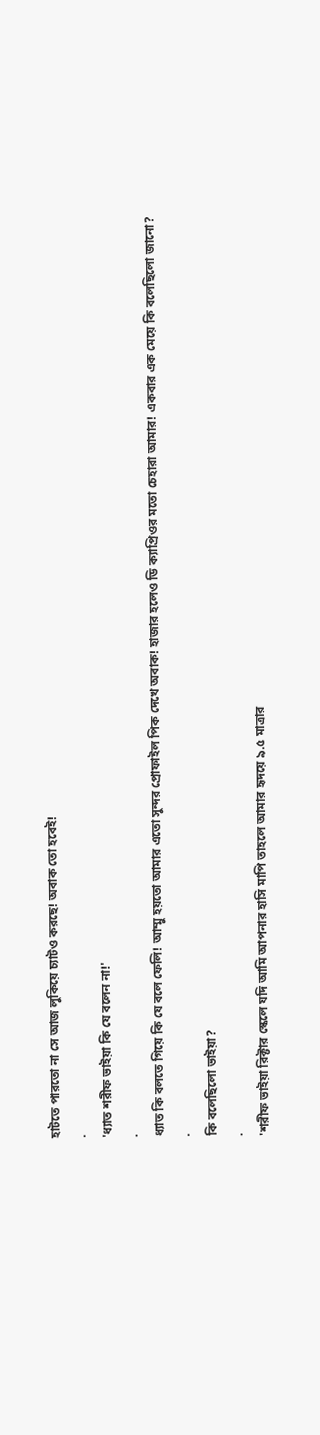হাটতে পারতো না সে আজ লুকিয়ে চ্যাটও করছে! অবাক তো হবেই!
.
'ধ্যাত শরীফ ভাইয়া কি যে বলেন না!'
.
ধ্যাত কি বলতে গিয়ে কি যে বলে ফেলি! আম্মু হয়তো আমার এতো সুন্দর প্রোফাইল পিক দেখে অবাক! হাজার হলেও ডি ক্যাপ্রিওর মতো চেহারা আমার! একবার এক মেয়ে কি বলেছিলো জানো?
.
কি বলেছিলো ভাইয়া?
.
'শরীফ ভাইয়া রিক্টার স্কেলে যদি আমি আপনার হাসি মাপি তাহলে আমার হৃদয়ে ৯.৫ মাত্রার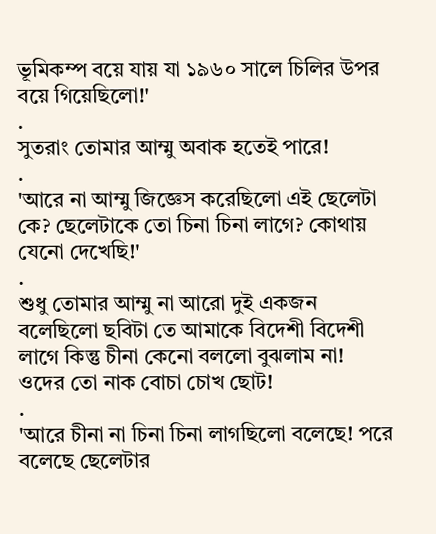ভূমিকম্প বয়ে যায় যা ১৯৬০ সালে চিলির উপর বয়ে গিয়েছিলো!'
.
সুতরাং তোমার আম্মু অবাক হতেই পারে!
.
'আরে না আম্মু জিজ্ঞেস করেছিলো এই ছেলেটা কে? ছেলেটাকে তো চিনা চিনা লাগে? কোথায় যেনো দেখেছি!'
.
শুধু তোমার আম্মু না আরো দুই একজন বলেছিলো ছবিটা তে আমাকে বিদেশী বিদেশী লাগে কিন্তু চীনা কেনো বললো বুঝলাম না! ওদের তো নাক বোচা চোখ ছোট!
.
'আরে চীনা না চিনা চিনা লাগছিলো বলেছে! পরে বলেছে ছেলেটার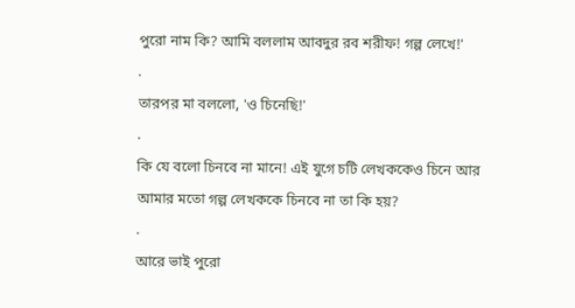পুরো নাম কি? আমি বললাম আবদুর রব শরীফ! গল্প লেখে!'
.
তারপর মা বললো, 'ও চিনেছি!'
.
কি যে বলো চিনবে না মানে! এই যুগে চটি লেখককেও চিনে আর আমার মতো গল্প লেখককে চিনবে না তা কি হয়?
.
আরে ভাই পুরো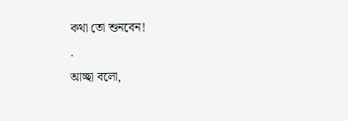কথা তো শুনবেন!
.
আচ্ছা বলো,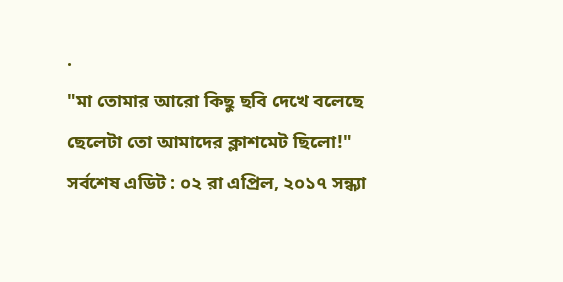.
"মা তোমার আরো কিছু ছবি দেখে বলেছে ছেলেটা তো আমাদের ক্লাশমেট ছিলো!"
সর্বশেষ এডিট : ০২ রা এপ্রিল, ২০১৭ সন্ধ্যা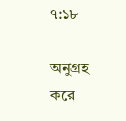৭:১৮

অনুগ্রহ করে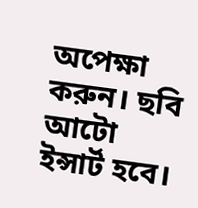অপেক্ষা করুন। ছবি আটো ইন্সার্ট হবে।